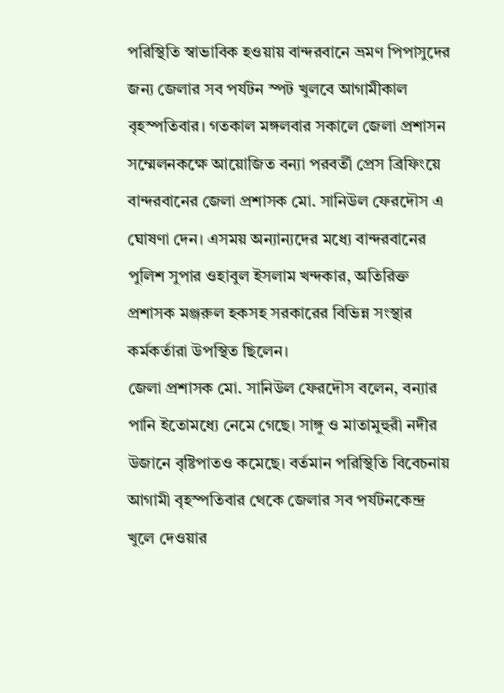পরিস্থিতি স্বাভাবিক হওয়ায় বান্দরবানে ভ্রমণ পিপাসুদের জন্য জেলার সব পর্যটন স্পট খুলবে আগামীকাল বৃহস্পতিবার। গতকাল মঙ্গলবার সকালে জেলা প্রশাসন সম্মেলনকক্ষে আয়োজিত বন্যা পরবর্তী প্রেস ব্রিফিংয়ে বান্দরবানের জেলা প্রশাসক মো. সানিউল ফেরদৌস এ ঘোষণা দেন। এসময় অন্যান্যদের মধ্যে বান্দরবানের পুলিশ সুপার ওহাবুল ইসলাম খন্দকার, অতিরিক্ত প্রশাসক মঞ্জরুল হকসহ সরকারের বিভিন্ন সংস্থার কর্মকর্তারা উপস্থিত ছিলেন।
জেলা প্রশাসক মো. সানিউল ফেরদৌস বলেন, বন্যার পানি ইতোমধ্যে নেমে গেছে। সাঙ্গু ও মাতামুহুরী নদীর উজানে বৃষ্টিপাতও কমেছে। বর্তমান পরিস্থিতি বিবেচনায় আগামী বৃহস্পতিবার থেকে জেলার সব পর্যটনকেন্দ্র খুলে দেওয়ার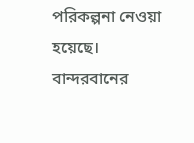পরিকল্পনা নেওয়া হয়েছে। বান্দরবানের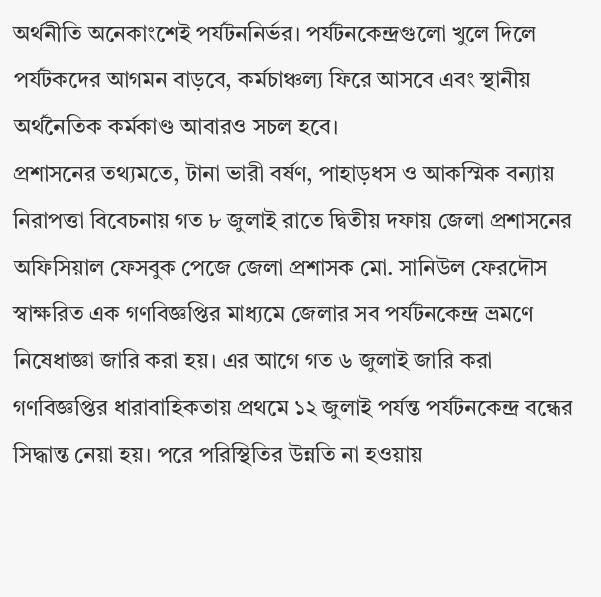অর্থনীতি অনেকাংশেই পর্যটননির্ভর। পর্যটনকেন্দ্রগুলো খুলে দিলে পর্যটকদের আগমন বাড়বে, কর্মচাঞ্চল্য ফিরে আসবে এবং স্থানীয় অর্থনৈতিক কর্মকাণ্ড আবারও সচল হবে।
প্রশাসনের তথ্যমতে, টানা ভারী বর্ষণ, পাহাড়ধস ও আকস্মিক বন্যায় নিরাপত্তা বিবেচনায় গত ৮ জুলাই রাতে দ্বিতীয় দফায় জেলা প্রশাসনের অফিসিয়াল ফেসবুক পেজে জেলা প্রশাসক মো. সানিউল ফেরদৌস স্বাক্ষরিত এক গণবিজ্ঞপ্তির মাধ্যমে জেলার সব পর্যটনকেন্দ্র ভ্রমণে নিষেধাজ্ঞা জারি করা হয়। এর আগে গত ৬ জুলাই জারি করা গণবিজ্ঞপ্তির ধারাবাহিকতায় প্রথমে ১২ জুলাই পর্যন্ত পর্যটনকেন্দ্র বন্ধের সিদ্ধান্ত নেয়া হয়। পরে পরিস্থিতির উন্নতি না হওয়ায়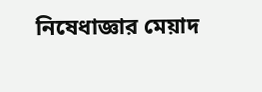নিষেধাজ্ঞার মেয়াদ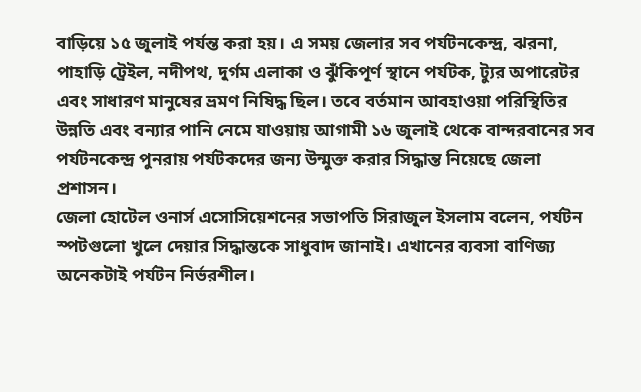বাড়িয়ে ১৫ জুলাই পর্যন্ত করা হয়। এ সময় জেলার সব পর্যটনকেন্দ্র, ঝরনা, পাহাড়ি ট্রেইল, নদীপথ, দুর্গম এলাকা ও ঝুঁকিপূর্ণ স্থানে পর্যটক, ট্যুর অপারেটর এবং সাধারণ মানুষের ভ্রমণ নিষিদ্ধ ছিল। তবে বর্তমান আবহাওয়া পরিস্থিতির উন্নতি এবং বন্যার পানি নেমে যাওয়ায় আগামী ১৬ জুলাই থেকে বান্দরবানের সব পর্যটনকেন্দ্র পুনরায় পর্যটকদের জন্য উন্মুক্ত করার সিদ্ধান্ত নিয়েছে জেলা প্রশাসন।
জেলা হোটেল ওনার্স এসোসিয়েশনের সভাপতি সিরাজুল ইসলাম বলেন, পর্যটন স্পটগুলো খুলে দেয়ার সিদ্ধান্তকে সাধুবাদ জানাই। এখানের ব্যবসা বাণিজ্য অনেকটাই পর্যটন নির্ভরশীল।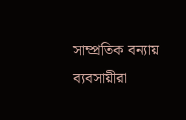সাম্প্রতিক বন্যায় ব্যবসায়ীরা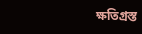ক্ষতিগ্রস্ত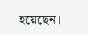হয়েছেন।